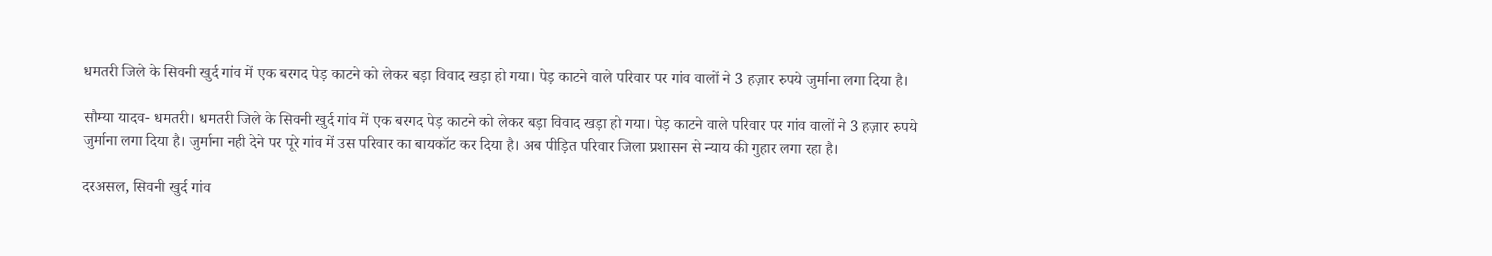धमतरी जिले के सिवनी खुर्द गांव में एक बरगद पेड़ काटने को लेकर बड़ा विवाद खड़ा हो गया। पेड़ काटने वाले परिवार पर गांव वालों ने 3 हज़ार रुपये जुर्माना लगा दिया है।

सौम्या यादव- धमतरी। धमतरी जिले के सिवनी खुर्द गांव में एक बरगद पेड़ काटने को लेकर बड़ा विवाद खड़ा हो गया। पेड़ काटने वाले परिवार पर गांव वालों ने 3 हज़ार रुपये जुर्माना लगा दिया है। जुर्माना नही देने पर पूरे गांव में उस परिवार का बायकॉट कर दिया है। अब पीड़ित परिवार जिला प्रशासन से न्याय की गुहार लगा रहा है।

दरअसल, सिवनी खुर्द गांव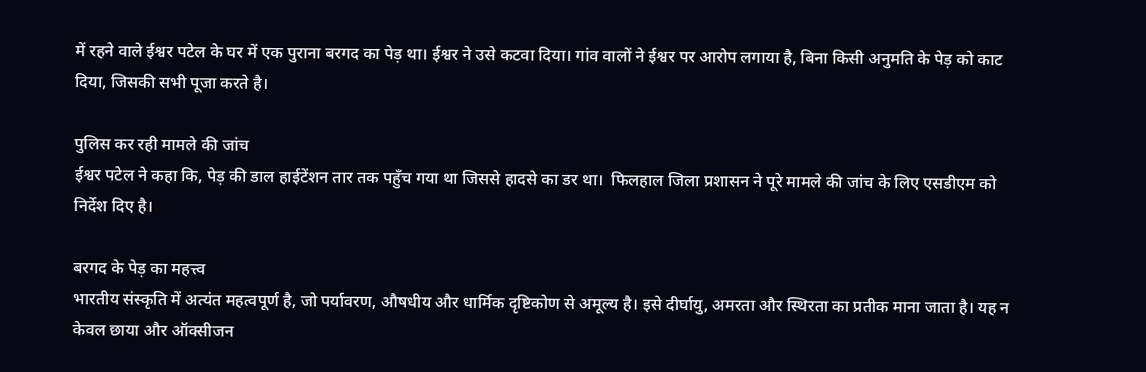में रहने वाले ईश्वर पटेल के घर में एक पुराना बरगद का पेड़ था। ईश्वर ने उसे कटवा दिया। गांव वालों ने ईश्वर पर आरोप लगाया है, बिना किसी अनुमति के पेड़ को काट दिया, जिसकी सभी पूजा करते है।

पुलिस कर रही मामले की जांच
ईश्वर पटेल ने कहा कि, पेड़ की डाल हाईटेंशन तार तक पहुँच गया था जिससे हादसे का डर था।  फिलहाल जिला प्रशासन ने पूरे मामले की जांच के लिए एसडीएम को निर्देश दिए है।

बरगद के पेड़ का महत्त्व
भारतीय संस्कृति में अत्यंत महत्वपूर्ण है, जो पर्यावरण, औषधीय और धार्मिक दृष्टिकोण से अमूल्य है। इसे दीर्घायु, अमरता और स्थिरता का प्रतीक माना जाता है। यह न केवल छाया और ऑक्सीजन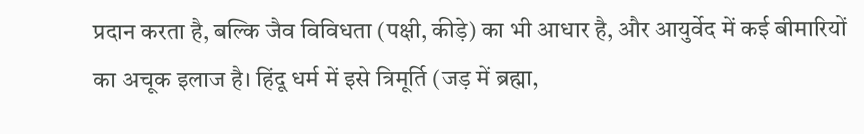प्रदान करता है, बल्कि जैव विविधता (पक्षी, कीड़े) का भी आधार है, और आयुर्वेद में कई बीमारियों का अचूक इलाज है। हिंदू धर्म में इसे त्रिमूर्ति (जड़ में ब्रह्मा,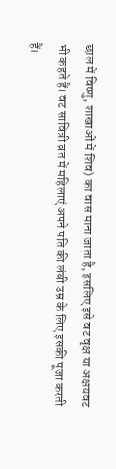छाल में विष्णु, शाखाओं में शिव) का वास माना जाता है, इसलिए इसे वट वृक्ष या अक्षयवट भी कहते हैं। वट सावित्री व्रत में महिलाएं अपने पति की लंबी उम्र के लिए इसकी पूजा करती हैं।